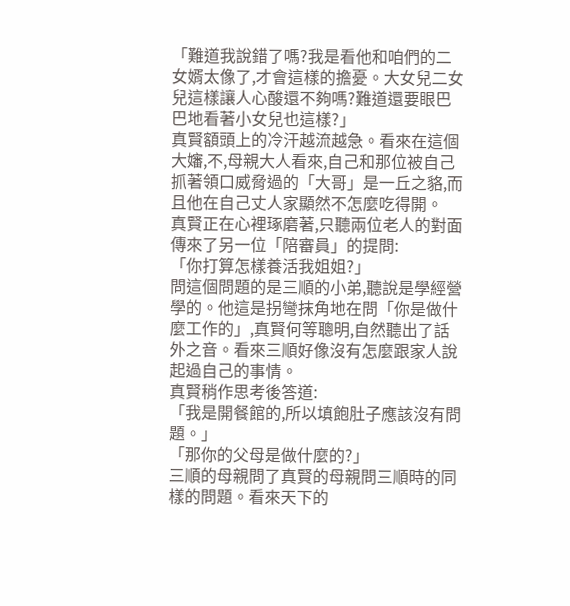「難道我說錯了嗎?我是看他和咱們的二女婿太像了,才會這樣的擔憂。大女兒二女兒這樣讓人心酸還不夠嗎?難道還要眼巴巴地看著小女兒也這樣?」
真賢額頭上的冷汗越流越急。看來在這個大嬸,不,母親大人看來,自己和那位被自己抓著領口威脅過的「大哥」是一丘之貉,而且他在自己丈人家顯然不怎麼吃得開。
真賢正在心裡琢磨著,只聽兩位老人的對面傳來了另一位「陪審員」的提問:
「你打算怎樣養活我姐姐?」
問這個問題的是三順的小弟,聽說是學經營學的。他這是拐彎抹角地在問「你是做什麼工作的」,真賢何等聰明,自然聽出了話外之音。看來三順好像沒有怎麼跟家人說起過自己的事情。
真賢稍作思考後答道:
「我是開餐館的,所以填飽肚子應該沒有問題。」
「那你的父母是做什麼的?」
三順的母親問了真賢的母親問三順時的同樣的問題。看來天下的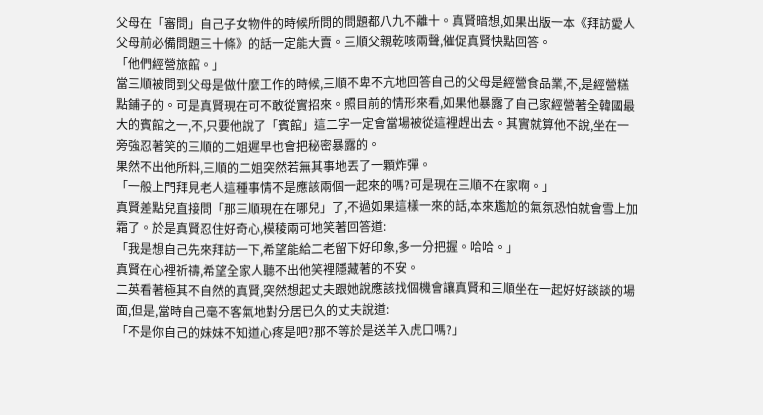父母在「審問」自己子女物件的時候所問的問題都八九不離十。真賢暗想,如果出版一本《拜訪愛人父母前必備問題三十條》的話一定能大賣。三順父親乾咳兩聲,催促真賢快點回答。
「他們經營旅館。」
當三順被問到父母是做什麼工作的時候,三順不卑不亢地回答自己的父母是經營食品業,不,是經營糕點鋪子的。可是真賢現在可不敢從實招來。照目前的情形來看,如果他暴露了自己家經營著全韓國最大的賓館之一,不,只要他說了「賓館」這二字一定會當場被從這裡趕出去。其實就算他不說,坐在一旁強忍著笑的三順的二姐遲早也會把秘密暴露的。
果然不出他所料,三順的二姐突然若無其事地丟了一顆炸彈。
「一般上門拜見老人這種事情不是應該兩個一起來的嗎?可是現在三順不在家啊。」
真賢差點兒直接問「那三順現在在哪兒」了,不過如果這樣一來的話,本來尷尬的氣氛恐怕就會雪上加霜了。於是真賢忍住好奇心,模稜兩可地笑著回答道:
「我是想自己先來拜訪一下,希望能給二老留下好印象,多一分把握。哈哈。」
真賢在心裡祈禱,希望全家人聽不出他笑裡隱藏著的不安。
二英看著極其不自然的真賢,突然想起丈夫跟她說應該找個機會讓真賢和三順坐在一起好好談談的場面,但是,當時自己毫不客氣地對分居已久的丈夫說道:
「不是你自己的妹妹不知道心疼是吧?那不等於是送羊入虎口嗎?」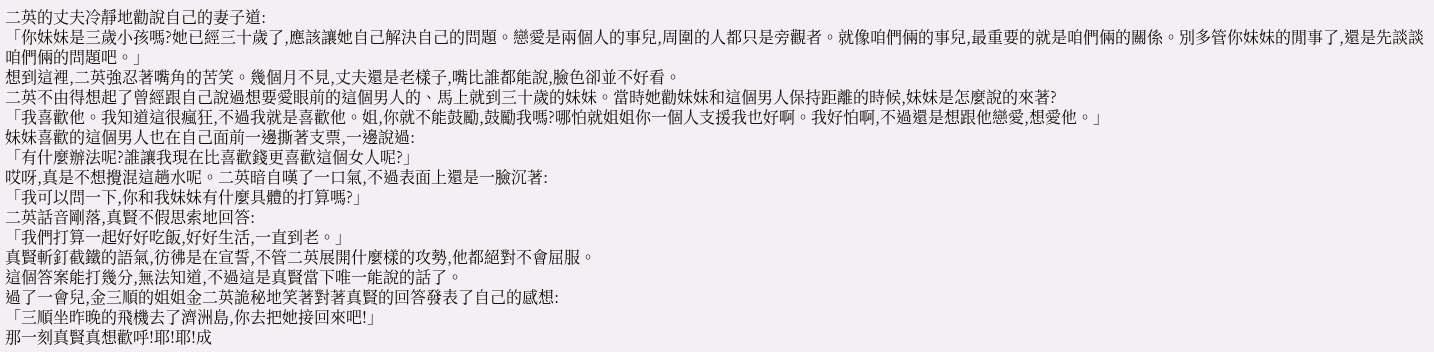二英的丈夫冷靜地勸說自己的妻子道:
「你妹妹是三歲小孩嗎?她已經三十歲了,應該讓她自己解決自己的問題。戀愛是兩個人的事兒,周圍的人都只是旁觀者。就像咱們倆的事兒,最重要的就是咱們倆的關係。別多管你妹妹的閒事了,還是先談談咱們倆的問題吧。」
想到這裡,二英強忍著嘴角的苦笑。幾個月不見,丈夫還是老樣子,嘴比誰都能說,臉色卻並不好看。
二英不由得想起了曾經跟自己說過想要愛眼前的這個男人的、馬上就到三十歲的妹妹。當時她勸妹妹和這個男人保持距離的時候,妹妹是怎麼說的來著?
「我喜歡他。我知道這很瘋狂,不過我就是喜歡他。姐,你就不能鼓勵,鼓勵我嗎?哪怕就姐姐你一個人支援我也好啊。我好怕啊,不過還是想跟他戀愛,想愛他。」
妹妹喜歡的這個男人也在自己面前一邊撕著支票,一邊說過:
「有什麼辦法呢?誰讓我現在比喜歡錢更喜歡這個女人呢?」
哎呀,真是不想攪混這趟水呢。二英暗自嘆了一口氣,不過表面上還是一臉沉著:
「我可以問一下,你和我妹妹有什麼具體的打算嗎?」
二英話音剛落,真賢不假思索地回答:
「我們打算一起好好吃飯,好好生活,一直到老。」
真賢斬釘截鐵的語氣,彷彿是在宣誓,不管二英展開什麼樣的攻勢,他都絕對不會屈服。
這個答案能打幾分,無法知道,不過這是真賢當下唯一能說的話了。
過了一會兒,金三順的姐姐金二英詭秘地笑著對著真賢的回答發表了自己的感想:
「三順坐昨晚的飛機去了濟洲島,你去把她接回來吧!」
那一刻真賢真想歡呼!耶!耶!成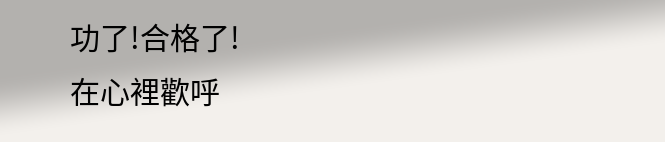功了!合格了!
在心裡歡呼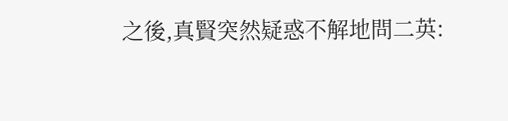之後,真賢突然疑惑不解地問二英: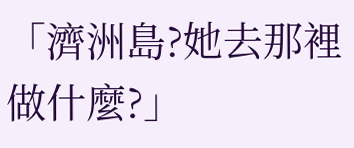「濟洲島?她去那裡做什麼?」